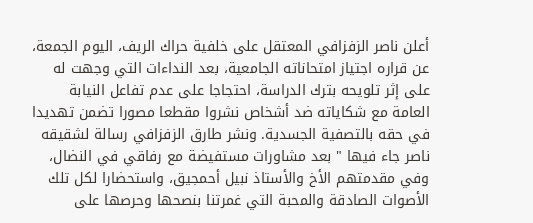أعلن ناصر الزفزافي المعتقل على خلفية حراك الريف، اليوم الجمعة، عن قراره اجتياز امتحاناته الجامعية، بعد النداءات التي وجهت له على إثر تلويحه بترك الدراسة، احتجاجا على عدم تفاعل النيابة العامة مع شكاياته ضد أشخاص نشروا مقطعا مصورا تضمن تهديدا في حقه بالتصفية الجسدية. ونشر طارق الزفزافي رسالة لشقيقه ناصر جاء فيها " بعد مشاورات مستفيضة مع رفاقي في النضال، وفي مقدمتهم الأخ والأستاذ نبيل أحمجيق، واستحضارا لكل تلك الأصوات الصادقة والمحبة التي غمرتنا بنصحها وحرصها على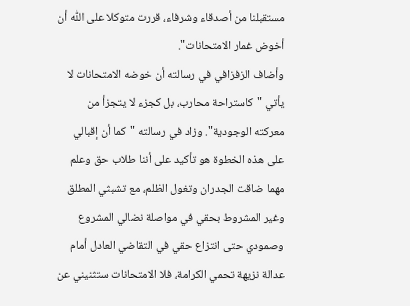مستقبلنا من أصدقاء وشرفاء، قررت متوكلا على اللّٰه أن أخوض غمار الامتحانات".
وأضاف الزفزافي في رسالته أن خوضه الامتحانات لا يأتي "كاستراحة محارب، بل كجزء لا يتجزأ من معركته الوجودية". وزاد في رسالته "كما أن إقبالي على هذه الخطوة هو تأكيد على أننا طلاب حق وعلم مهما ضاقت الجدران وتغول الظلم، مع تشبثي المطلق وغير المشروط بحقي في مواصلة نضالي المشروع وصمودي حتى انتزاع حقي في التقاضي العادل أمام عدالة نزيهة تحمي الكرامة، فلا الامتحانات ستثنيني عن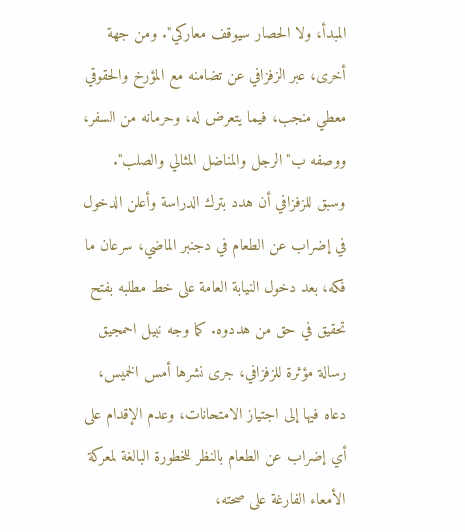المبدأ، ولا الحصار سيوقف معاركي". ومن جهة أخرى، عبر الزفزافي عن تضامنه مع المؤرخ والحقوقي معطي منجب، فيما يتعرض له، وحرمانه من السفر، ووصفه ب"الرجل والمناضل المثالي والصلب". وسبق للزفزافي أن هدد بترك الدراسة وأعلن الدخول في إضراب عن الطعام في دجنبر الماضي، سرعان ما فكه، بعد دخول النيابة العامة على خط مطلبه بفتح تحقيق في حق من هددوه. كما وجه نبيل احمجيق رسالة مؤثرة للزفزافي، جرى نشرها أمس الخميس، دعاه فيها إلى اجتياز الامتحانات، وعدم الإقدام على أي إضراب عن الطعام بالنظر للخطورة البالغة لمعركة الأمعاء الفارغة على صحته،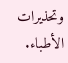وتحذيرات الأطباء.